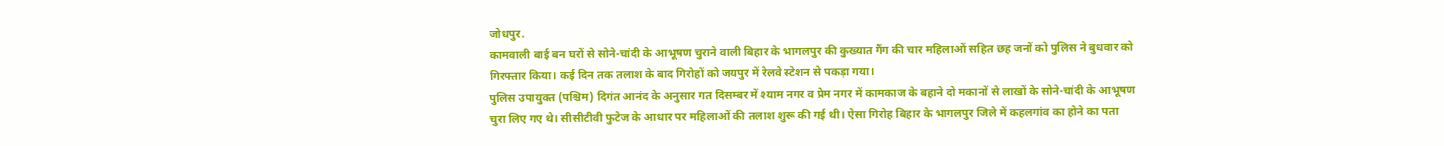जोधपुर.
कामवाली बाई बन घरों से सोने-चांदी के आभूषण चुराने वाली बिहार के भागलपुर की कुख्यात गैंग की चार महिलाओं सहित छह जनों को पुलिस ने बुधवार को गिरफ्तार किया। कई दिन तक तलाश के बाद गिरोहों को जयपुर में रेलवे स्टेशन से पकड़ा गया।
पुलिस उपायुक्त (पश्चिम) दिगंत आनंद के अनुसार गत दिसम्बर में श्याम नगर व प्रेम नगर में कामकाज के बहाने दो मकानों से लाखों के सोने-चांदी के आभूषण चुरा लिए गए थे। सीसीटीवी फुटेज के आधार पर महिलाओं की तलाश शुरू की गई थी। ऐसा गिरोह बिहार के भागलपुर जिले में कहलगांव का होने का पता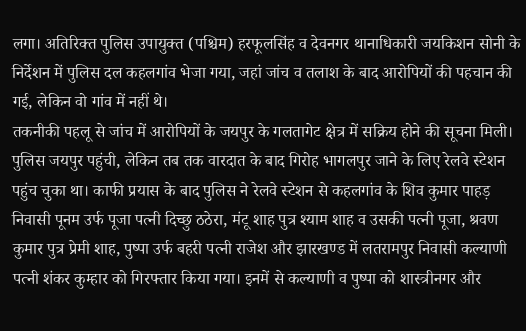लगा। अतिरिक्त पुलिस उपायुक्त (पश्चिम) हरफूलसिंह व देवनगर थानाधिकारी जयकिशन सोनी के निर्देशन में पुलिस दल कहलगांव भेजा गया, जहां जांच व तलाश के बाद आरोपियों की पहचान की गई, लेकिन वो गांव में नहीं थे।
तकनीकी पहलू से जांच में आरोपियों के जयपुर के गलतागेट क्षेत्र में सक्रिय होने की सूचना मिली। पुलिस जयपुर पहुंची, लेकिन तब तक वारदात के बाद गिरोह भागलपुर जाने के लिए रेलवे स्टेशन पहुंच चुका था। काफी प्रयास के बाद पुलिस ने रेलवे स्टेशन से कहलगांव के शिव कुमार पाहड़ निवासी पूनम उर्फ पूजा पत्नी दिच्छु ठठेरा, मंटू शाह पुत्र श्याम शाह व उसकी पत्नी पूजा, श्रवण कुमार पुत्र प्रेमी शाह, पुष्पा उर्फ बहरी पत्नी राजेश और झारखण्ड में लतरामपुर निवासी कल्याणी पत्नी शंकर कुम्हार को गिरफ्तार किया गया। इनमें से कल्याणी व पुष्पा को शास्त्रीनगर और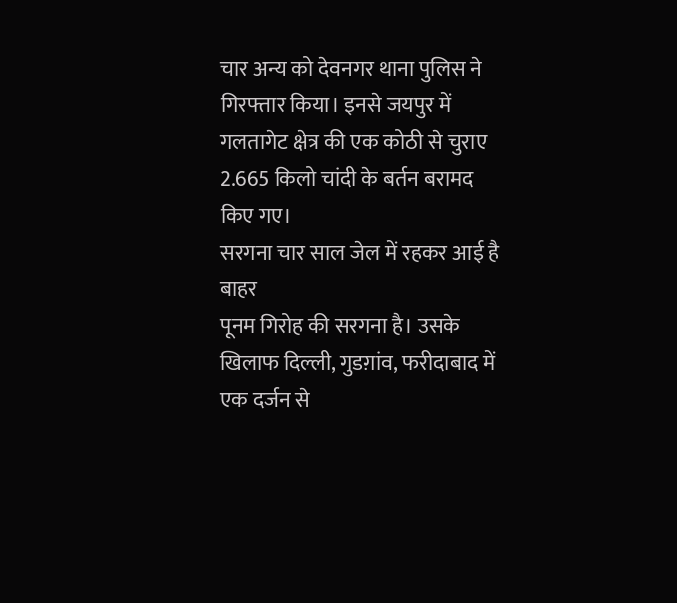चार अन्य को देवनगर थाना पुलिस ने गिरफ्तार किया। इनसे जयपुर में गलतागेट क्षेत्र की एक कोठी से चुराए 2.665 किलो चांदी के बर्तन बरामद किए गए।
सरगना चार साल जेल में रहकर आई है बाहर
पूनम गिरोह की सरगना है। उसके खिलाफ दिल्ली, गुडग़ांव, फरीदाबाद में एक दर्जन से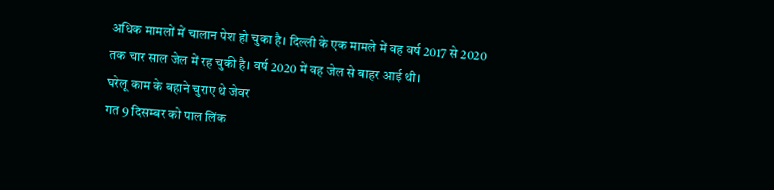अधिक मामलों में चालान पेश हो चुका है। दिल्ली के एक मामले में वह वर्ष 2017 से 2020 तक चार साल जेल में रह चुकी है। वर्ष 2020 में वह जेल से बाहर आई थी।
घरेलू काम के बहाने चुराए थे जेवर
गत 9 दिसम्बर को पाल लिंक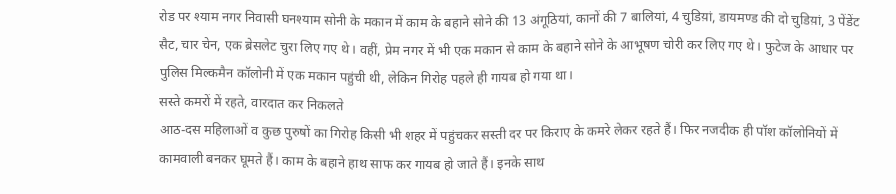रोड पर श्याम नगर निवासी घनश्याम सोनी के मकान में काम के बहाने सोने की 13 अंगूठियां, कानों की 7 बालियां, 4 चुडिय़ां, डायमण्ड की दो चुडिय़ां, 3 पेंडेंट सैट, चार चेन, एक ब्रेसलेट चुरा लिए गए थे। वहीं, प्रेम नगर में भी एक मकान से काम के बहाने सोने के आभूषण चोरी कर लिए गए थे। फुटेज के आधार पर पुलिस मिल्कमैन कॉलोनी में एक मकान पहुंची थी, लेकिन गिरोह पहले ही गायब हो गया था।
सस्ते कमरों में रहते, वारदात कर निकलते
आठ-दस महिलाओं व कुछ पुरुषों का गिरोह किसी भी शहर में पहुंचकर सस्ती दर पर किराए के कमरे लेकर रहते हैं। फिर नजदीक ही पॉश कॉलोनियों में कामवाली बनकर घूमते हैं। काम के बहाने हाथ साफ कर गायब हो जाते हैं। इनके साथ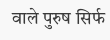वाले पुरुष सिर्फ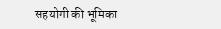सहयोगी की भूमिका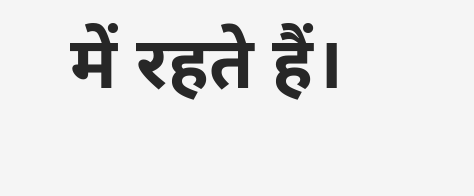में रहते हैं।